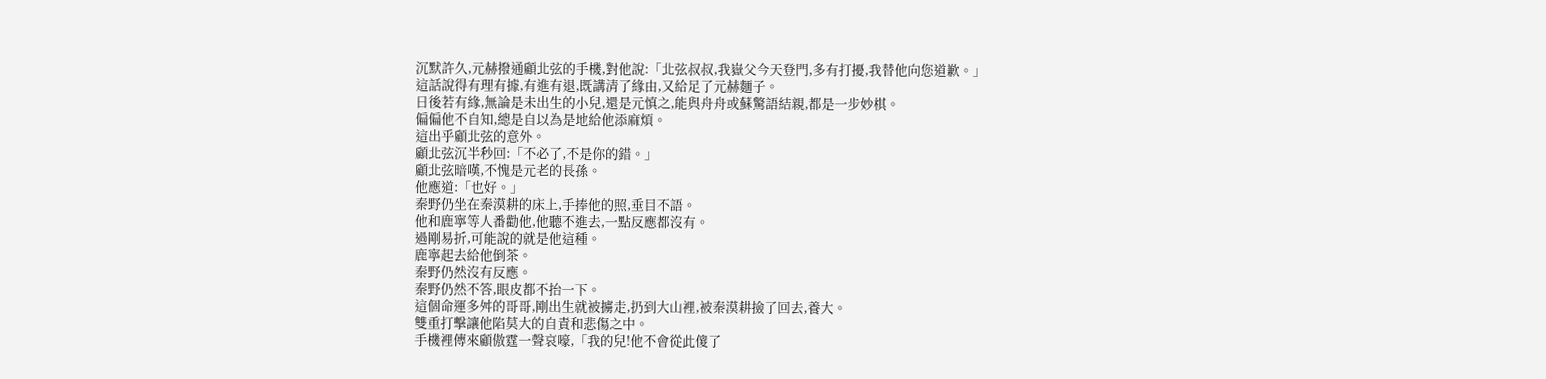沉默許久,元赫撥通顧北弦的手機,對他說:「北弦叔叔,我嶽父今天登門,多有打擾,我替他向您道歉。」
這話說得有理有據,有進有退,既講清了緣由,又給足了元赫麵子。
日後若有緣,無論是未出生的小兒,還是元慎之,能與舟舟或蘇驚語結親,都是一步妙棋。
偏偏他不自知,總是自以為是地給他添麻煩。
這出乎顧北弦的意外。
顧北弦沉半秒回:「不必了,不是你的錯。」
顧北弦暗嘆,不愧是元老的長孫。
他應道:「也好。」
秦野仍坐在秦漠耕的床上,手捧他的照,垂目不語。
他和鹿寧等人番勸他,他聽不進去,一點反應都沒有。
過剛易折,可能說的就是他這種。
鹿寧起去給他倒茶。
秦野仍然沒有反應。
秦野仍然不答,眼皮都不抬一下。
這個命運多舛的哥哥,剛出生就被擄走,扔到大山裡,被秦漠耕撿了回去,養大。
雙重打擊讓他陷莫大的自責和悲傷之中。
手機裡傳來顧傲霆一聲哀嚎,「我的兒!他不會從此傻了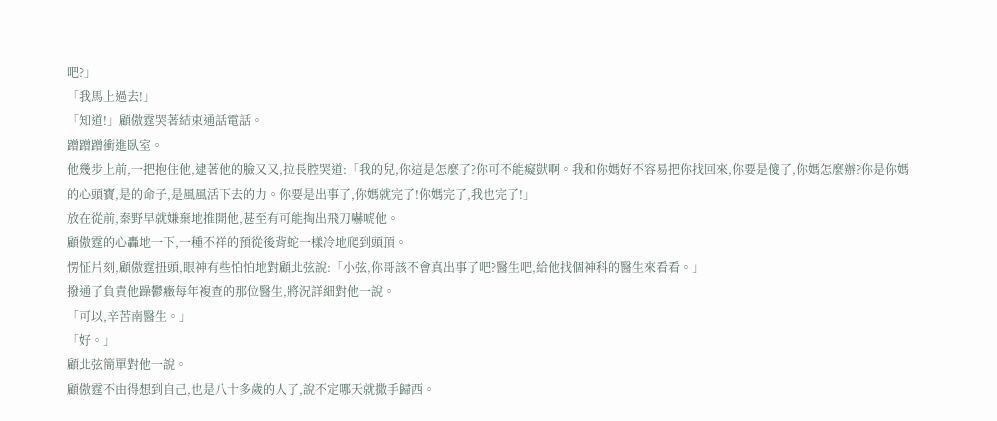吧?」
「我馬上過去!」
「知道!」顧傲霆哭著結束通話電話。
蹭蹭蹭衝進臥室。
他幾步上前,一把抱住他,逮著他的臉又又,拉長腔哭道:「我的兒,你這是怎麼了?你可不能癡獃啊。我和你媽好不容易把你找回來,你要是傻了,你媽怎麼辦?你是你媽的心頭寶,是的命子,是風風活下去的力。你要是出事了,你媽就完了!你媽完了,我也完了!」
放在從前,秦野早就嫌棄地推開他,甚至有可能掏出飛刀嚇唬他。
顧傲霆的心轟地一下,一種不祥的預從後背蛇一樣冷地爬到頭頂。
愣怔片刻,顧傲霆扭頭,眼神有些怕怕地對顧北弦說:「小弦,你哥該不會真出事了吧?醫生吧,給他找個神科的醫生來看看。」
撥通了負責他躁鬱癥每年複查的那位醫生,將況詳細對他一說。
「可以,辛苦南醫生。」
「好。」
顧北弦簡單對他一說。
顧傲霆不由得想到自己,也是八十多歲的人了,說不定哪天就撒手歸西。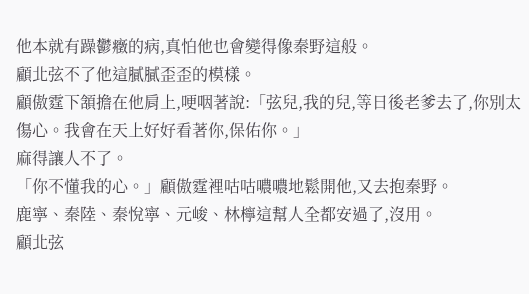他本就有躁鬱癥的病,真怕他也會變得像秦野這般。
顧北弦不了他這膩膩歪歪的模樣。
顧傲霆下頷擔在他肩上,哽咽著說:「弦兒,我的兒,等日後老爹去了,你別太傷心。我會在天上好好看著你,保佑你。」
麻得讓人不了。
「你不懂我的心。」顧傲霆裡咕咕噥噥地鬆開他,又去抱秦野。
鹿寧、秦陸、秦悅寧、元峻、林檸這幫人全都安過了,沒用。
顧北弦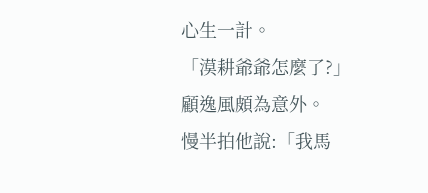心生一計。
「漠耕爺爺怎麼了?」
顧逸風頗為意外。
慢半拍他說:「我馬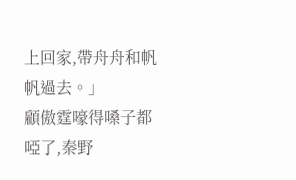上回家,帶舟舟和帆帆過去。」
顧傲霆嚎得嗓子都啞了,秦野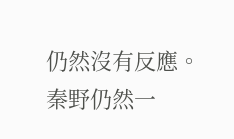仍然沒有反應。
秦野仍然一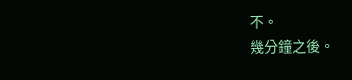不。
幾分鐘之後。